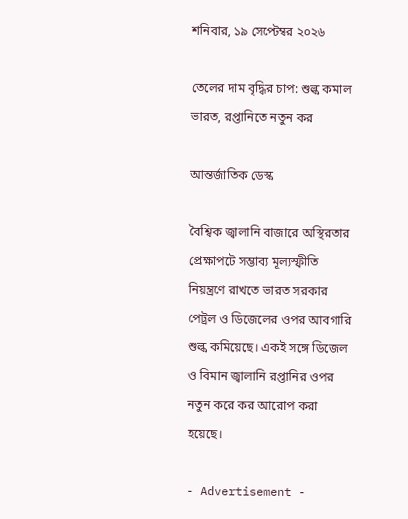শনিবার, ১৯ সেপ্টেম্বর ২০২৬

তেলের দাম বৃদ্ধির চাপ: শুল্ক কমাল ভারত, রপ্তানিতে নতুন কর

আন্তর্জাতিক ডেস্ক

বৈশ্বিক জ্বালানি বাজারে অস্থিরতার প্রেক্ষাপটে সম্ভাব্য মূল্যস্ফীতি নিয়ন্ত্রণে রাখতে ভারত সরকার পেট্রল ও ডিজেলের ওপর আবগারি শুল্ক কমিয়েছে। একই সঙ্গে ডিজেল ও বিমান জ্বালানি রপ্তানির ওপর নতুন করে কর আরোপ করা হয়েছে।

- Advertisement -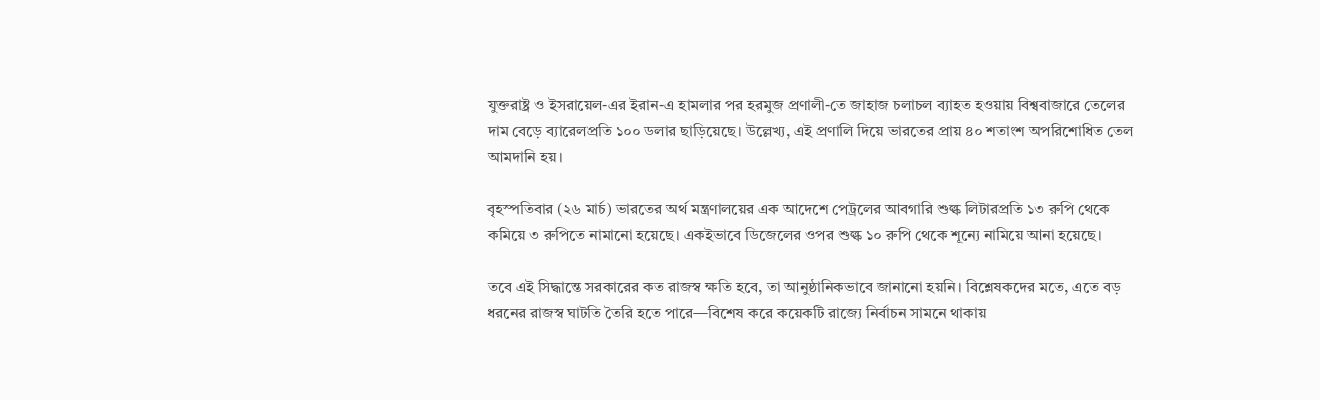যুক্তরাষ্ট্র ও ইসরায়েল-এর ইরান-এ হামলার পর হরমুজ প্রণালী-তে জাহাজ চলাচল ব্যাহত হওয়ায় বিশ্ববাজারে তেলের দাম বেড়ে ব্যারেলপ্রতি ১০০ ডলার ছাড়িয়েছে। উল্লেখ্য, এই প্রণালি দিয়ে ভারতের প্রায় ৪০ শতাংশ অপরিশোধিত তেল আমদানি হয়।

বৃহস্পতিবার (২৬ মার্চ) ভারতের অর্থ মন্ত্রণালয়ের এক আদেশে পেট্রলের আবগারি শুল্ক লিটারপ্রতি ১৩ রুপি থেকে কমিয়ে ৩ রুপিতে নামানো হয়েছে। একইভাবে ডিজেলের ওপর শুল্ক ১০ রুপি থেকে শূন্যে নামিয়ে আনা হয়েছে।

তবে এই সিদ্ধান্তে সরকারের কত রাজস্ব ক্ষতি হবে, তা আনুষ্ঠানিকভাবে জানানো হয়নি। বিশ্লেষকদের মতে, এতে বড় ধরনের রাজস্ব ঘাটতি তৈরি হতে পারে—বিশেষ করে কয়েকটি রাজ্যে নির্বাচন সামনে থাকায়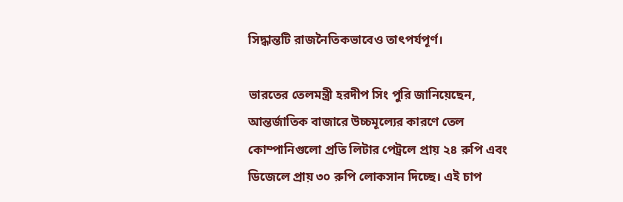সিদ্ধান্তটি রাজনৈতিকভাবেও তাৎপর্যপূর্ণ।

ভারতের তেলমন্ত্রী হরদীপ সিং পুরি জানিয়েছেন, আন্তর্জাতিক বাজারে উচ্চমূল্যের কারণে তেল কোম্পানিগুলো প্রতি লিটার পেট্রলে প্রায় ২৪ রুপি এবং ডিজেলে প্রায় ৩০ রুপি লোকসান দিচ্ছে। এই চাপ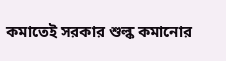কমাতেই সরকার শুল্ক কমানোর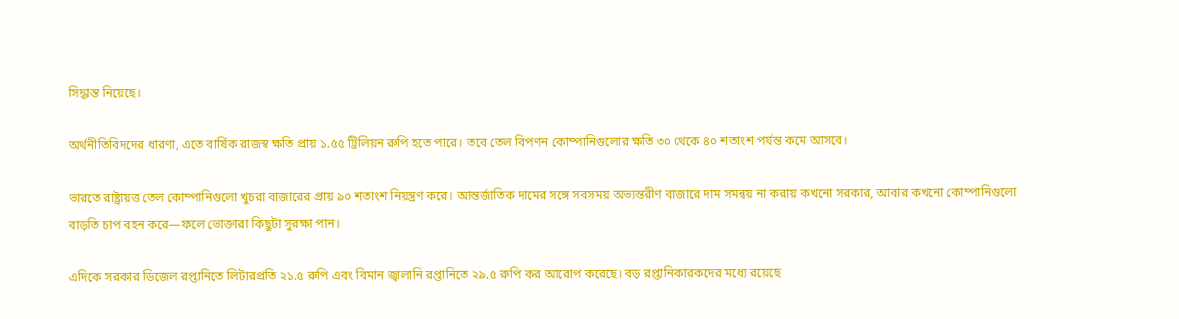সিদ্ধান্ত নিয়েছে।

অর্থনীতিবিদদের ধারণা, এতে বার্ষিক রাজস্ব ক্ষতি প্রায় ১.৫৫ ট্রিলিয়ন রুপি হতে পারে। তবে তেল বিপণন কোম্পানিগুলোর ক্ষতি ৩০ থেকে ৪০ শতাংশ পর্যন্ত কমে আসবে।

ভারতে রাষ্ট্রায়ত্ত তেল কোম্পানিগুলো খুচরা বাজারের প্রায় ৯০ শতাংশ নিয়ন্ত্রণ করে। আন্তর্জাতিক দামের সঙ্গে সবসময় অভ্যন্তরীণ বাজারে দাম সমন্বয় না করায় কখনো সরকার, আবার কখনো কোম্পানিগুলো বাড়তি চাপ বহন করে—ফলে ভোক্তারা কিছুটা সুরক্ষা পান।

এদিকে সরকার ডিজেল রপ্তানিতে লিটারপ্রতি ২১.৫ রুপি এবং বিমান জ্বালানি রপ্তানিতে ২৯.৫ রুপি কর আরোপ করেছে। বড় রপ্তানিকারকদের মধ্যে রয়েছে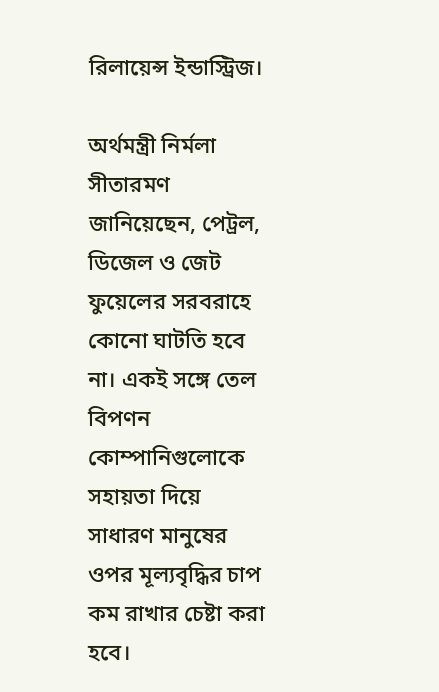রিলায়েন্স ইন্ডাস্ট্রিজ।

অর্থমন্ত্রী নির্মলা সীতারমণ জানিয়েছেন, পেট্রল, ডিজেল ও জেট ফুয়েলের সরবরাহে কোনো ঘাটতি হবে না। একই সঙ্গে তেল বিপণন কোম্পানিগুলোকে সহায়তা দিয়ে সাধারণ মানুষের ওপর মূল্যবৃদ্ধির চাপ কম রাখার চেষ্টা করা হবে।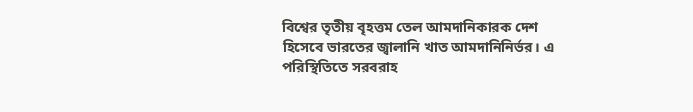বিশ্বের তৃতীয় বৃহত্তম তেল আমদানিকারক দেশ হিসেবে ভারতের জ্বালানি খাত আমদানিনির্ভর। এ পরিস্থিতিতে সরবরাহ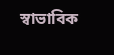স্বাভাবিক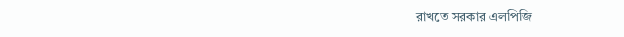রাখতে সরকার এলপিজি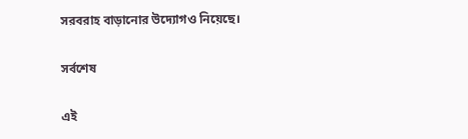সরবরাহ বাড়ানোর উদ্যোগও নিয়েছে।

সর্বশেষ

এই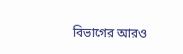বিভাগের আরও